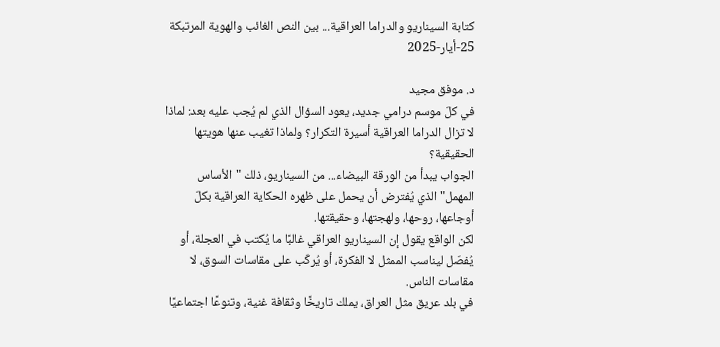كتابة السيناريو والدراما العراقية... بين النص الغائب والهوية المرتبكة
25-أيار-2025

د. موفق مجيد
في كلّ موسم درامي جديد، يعود السؤال الذي لم يُجب عليه بعد: لماذا لا تزال الدراما العراقية أسيرة التكرار؟ ولماذا تغيب عنها هويتها الحقيقية؟
الجواب يبدأ من الورقة البيضاء... من السيناريو، ذلك "الأساس المهمل" الذي يُفترض أن يحمل على ظهره الحكاية العراقية بكلّ أوجاعها، روحها، ولهجتها، وحقيقتها.
لكن الواقع يقول إن السيناريو العراقي غالبًا ما يُكتب في العجلة، أو يُفصّل ليناسب الممثل لا الفكرة، أو يُركّب على مقاسات السوق، لا مقاسات الناس.
في بلد عريق مثل العراق، يملك تاريخًا وثقافة غنية، وتنوعًا اجتماعيًا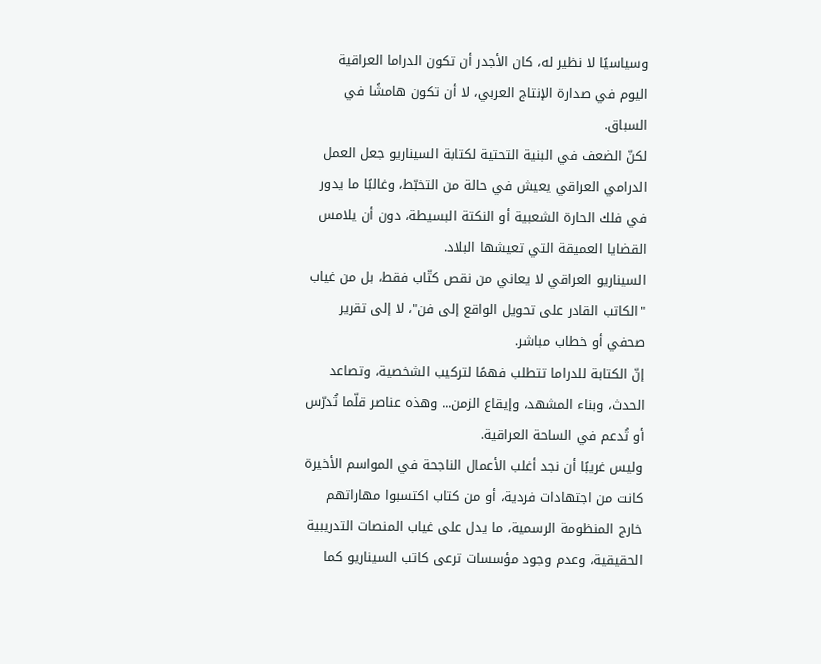وسياسيًا لا نظير له، كان الأجدر أن تكون الدراما العراقية اليوم في صدارة الإنتاج العربي، لا أن تكون هامشًا في السباق.
لكنّ الضعف في البنية التحتية لكتابة السيناريو جعل العمل الدرامي العراقي يعيش في حالة من التخبّط، وغالبًا ما يدور في فلك الحارة الشعبية أو النكتة البسيطة، دون أن يلامس القضايا العميقة التي تعيشها البلاد.
السيناريو العراقي لا يعاني من نقص كتّاب فقط، بل من غياب "الكاتب القادر على تحويل الواقع إلى فن"، لا إلى تقرير صحفي أو خطاب مباشر.
إنّ الكتابة للدراما تتطلب فهمًا لتركيب الشخصية، وتصاعد الحدث، وبناء المشهد، وإيقاع الزمن... وهذه عناصر قلّما تُدرّس أو تُدعم في الساحة العراقية.
وليس غريبًا أن نجد أغلب الأعمال الناجحة في المواسم الأخيرة كانت من اجتهادات فردية، أو من كتاب اكتسبوا مهاراتهم خارج المنظومة الرسمية، ما يدل على غياب المنصات التدريبية الحقيقية، وعدم وجود مؤسسات ترعى كاتب السيناريو كما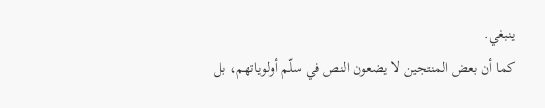ينبغي.
كما أن بعض المنتجين لا يضعون النص في سلّم أولوياتهم، بل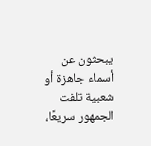يبحثون عن أسماء جاهزة أو شعبية تلفت الجمهور سريعًا،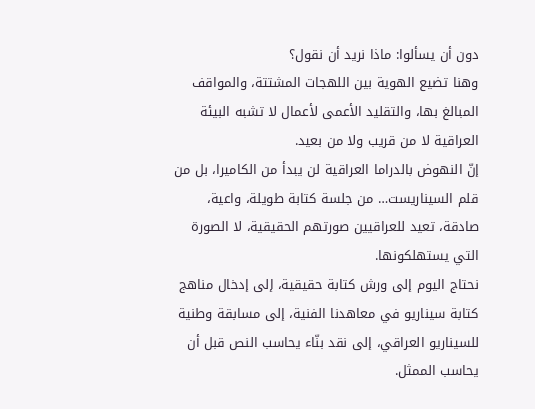دون أن يسألوا: ماذا نريد أن نقول؟
وهنا تضيع الهوية بين اللهجات المشتتة، والمواقف المبالغ بها، والتقليد الأعمى لأعمال لا تشبه البيئة العراقية لا من قريب ولا من بعيد.
إنّ النهوض بالدراما العراقية لن يبدأ من الكاميرا، بل من قلم السيناريست… من جلسة كتابة طويلة، واعية، صادقة، تعيد للعراقيين صورتهم الحقيقية، لا الصورة التي يستهلكونها.
نحتاج اليوم إلى ورش كتابة حقيقية، إلى إدخال مناهج كتابة سيناريو في معاهدنا الفنية، إلى مسابقة وطنية للسيناريو العراقي، إلى نقد بنّاء يحاسب النص قبل أن يحاسب الممثل.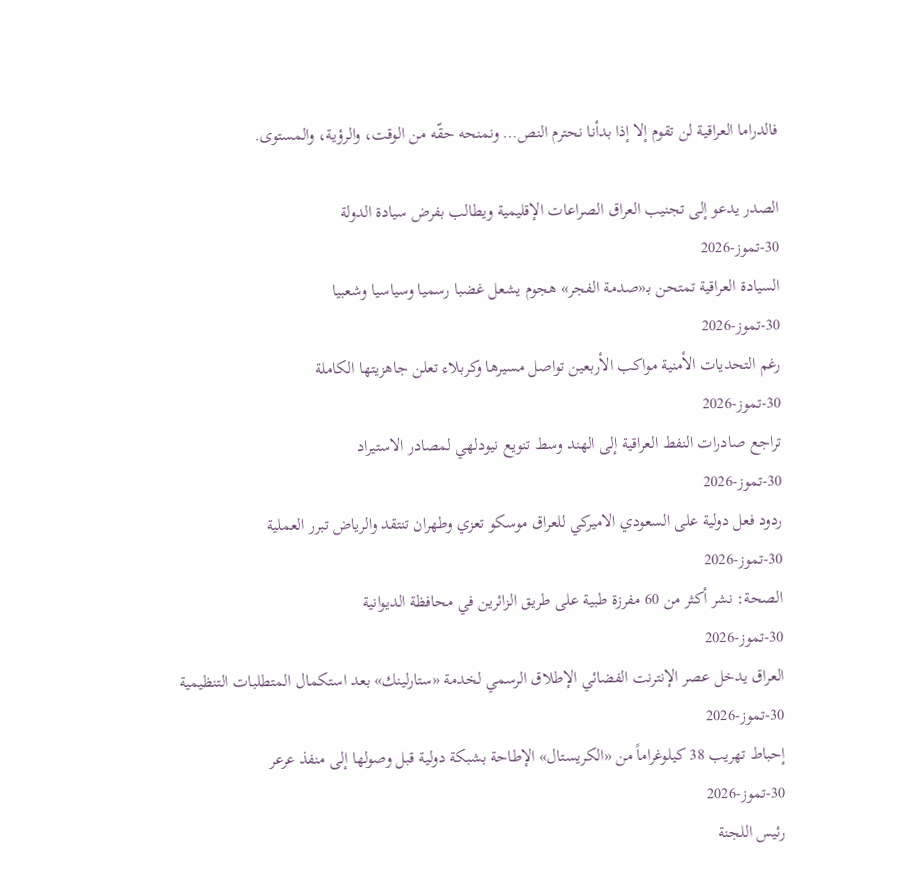فالدراما العراقية لن تقوم إلا إذا بدأنا نحترم النص… ونمنحه حقّه من الوقت، والرؤية، والمستوى.

الصدر يدعو إلى تجنيب العراق الصراعات الإقليمية ويطالب بفرض سيادة الدولة
30-تموز-2026
السيادة العراقية تمتحن بـ«صدمة الفجر» هجوم يشعل غضبا رسميا وسياسيا وشعبيا
30-تموز-2026
رغم التحديات الأمنية مواكب الأربعين تواصل مسيرها وكربلاء تعلن جاهزيتها الكاملة
30-تموز-2026
تراجع صادرات النفط العراقية إلى الهند وسط تنويع نيودلهي لمصادر الاستيراد
30-تموز-2026
ردود فعل دولية على السعودي الاميركي للعراق موسكو تعزي وطهران تنتقد والرياض تبرر العملية
30-تموز-2026
الصحة: نشر أكثر من 60 مفرزة طبية على طريق الزائرين في محافظة الديوانية
30-تموز-2026
العراق يدخل عصر الإنترنت الفضائي الإطلاق الرسمي لخدمة «ستارلينك» بعد استكمال المتطلبات التنظيمية
30-تموز-2026
إحباط تهريب 38 كيلوغراماً من «الكريستال» الإطاحة بشبكة دولية قبل وصولها إلى منفذ عرعر
30-تموز-2026
رئيس اللجنة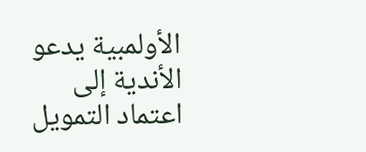الأولمبية يدعو الأندية إلى اعتماد التمويل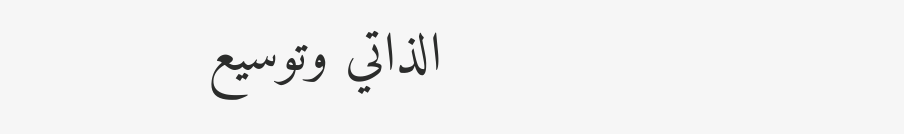الذاتي وتوسيع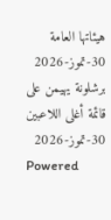هيئاتها العامة
30-تموز-2026
برشلونة يهيمن على قائمة أغلى اللاعبين
30-تموز-2026
Powered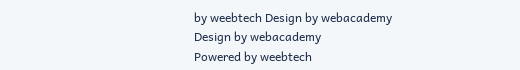by weebtech Design by webacademy
Design by webacademy
Powered by weebtech